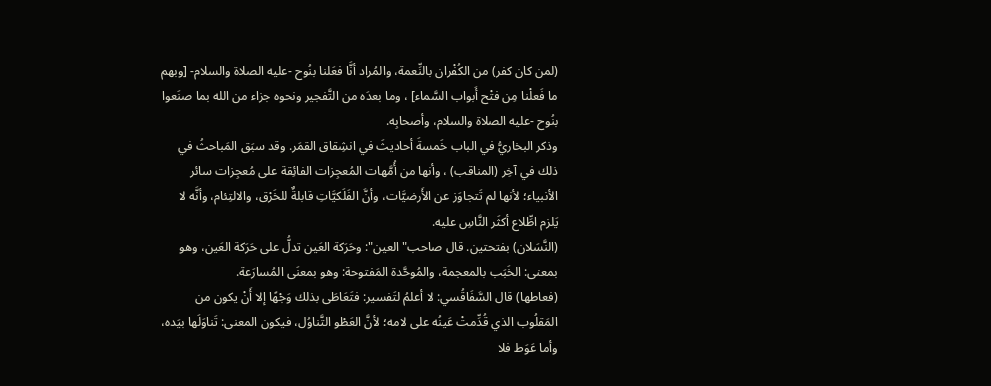(لمن كان كفر) من الكُفْران بالنِّعمة، والمُراد أنَّا فعَلنا بنُوح -عليه الصلاة والسلام- [وبهم ما فَعلْنا مِن فتْح أَبواب السَّماء] ، وما بعدَه من التَّفجير ونحوه جزاء من الله بما صنَعوا بنُوح -عليه الصلاة والسلام، وأصحابِه.
وذكر البخاريُّ في الباب خَمسةَ أحاديثَ في انشِقاق القمَر. وقد سبَق المَباحثُ في ذلك في آخِر (المناقب) ، وأنها من أُمَّهات المُعجِزات الفائِقة على مُعجِزات سائر الأنبياء؛ لأنها لم تَتجاوَز عن الأَرضيَّات، وأنَّ الفَلَكيَّاتِ قابلةٌ للخَرْق، والالتِئام، وأنَّه لا يَلزم اطِّلاع أكثَر النَّاسِ عليه.
(النَّسَلان) بفتحتين. قال صاحب"العين": وحَرَكة العَين تدلُّ على حَرَكة العَين، وهو بمعنى: الخَبَب بالمعجمة، والمُوحَّدة المَفتوحة: وهو بمعنَى المُسارَعة.
(فعاطها) قال السَّفَاقُسي: لا أعلمُ لتَفسير: فتَعَاطَى بذلك وَجْهًا إلا أَنْ يكون من المَقلُوب الذي قُدِّمتْ عَينُه على لامه؛ لأنَّ العَطْو التَّناوُل، فيكون المعنى: تَناوَلَها بيَده، وأما عَوَط فلا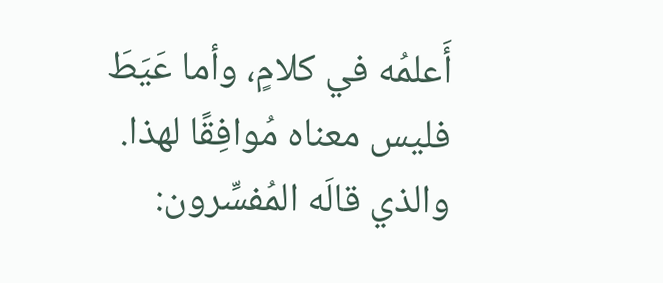أَعلمُه في كلامٍ، وأما عَيَطَ فليس معناه مُوافِقًا لهذا.
والذي قالَه المُفسِّرون: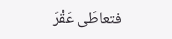فتعاطَى عَقْرَ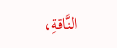النَّاقةِ،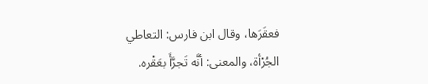فعقَرَها، وقال ابن فارس: التعاطي الجُرْأة، والمعنى: أنَّه تَجرَّأَ بعَقْره.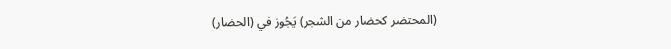(المحتضر كحضار من الشجر) يَجُوز في (الحضار)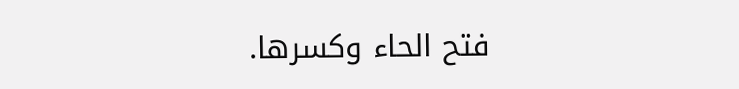فتح الحاء وكسرها.